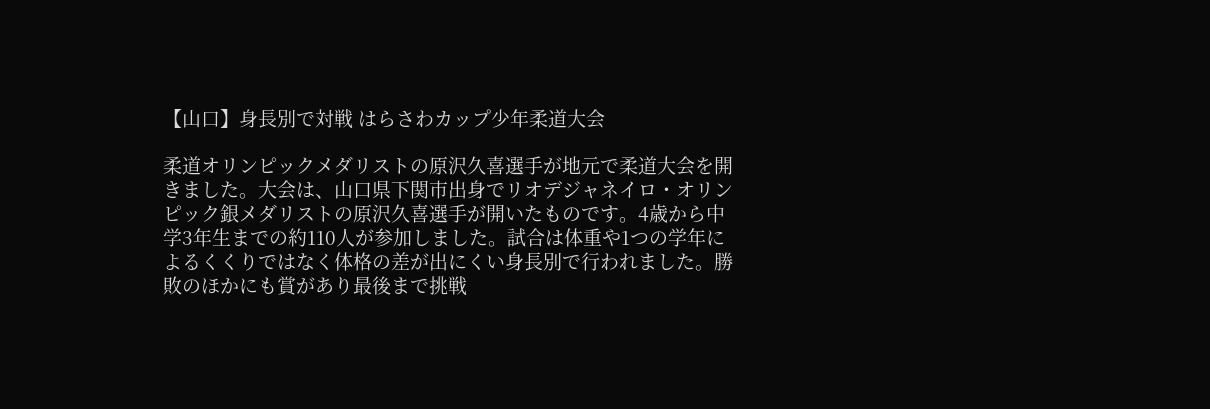【山口】身長別で対戦 はらさわカップ少年柔道大会

柔道オリンピックメダリストの原沢久喜選手が地元で柔道大会を開きました。大会は、山口県下関市出身でリオデジャネイロ・オリンピック銀メダリストの原沢久喜選手が開いたものです。4歳から中学3年生までの約110人が参加しました。試合は体重や1つの学年によるくくりではなく体格の差が出にくい身長別で行われました。勝敗のほかにも賞があり最後まで挑戦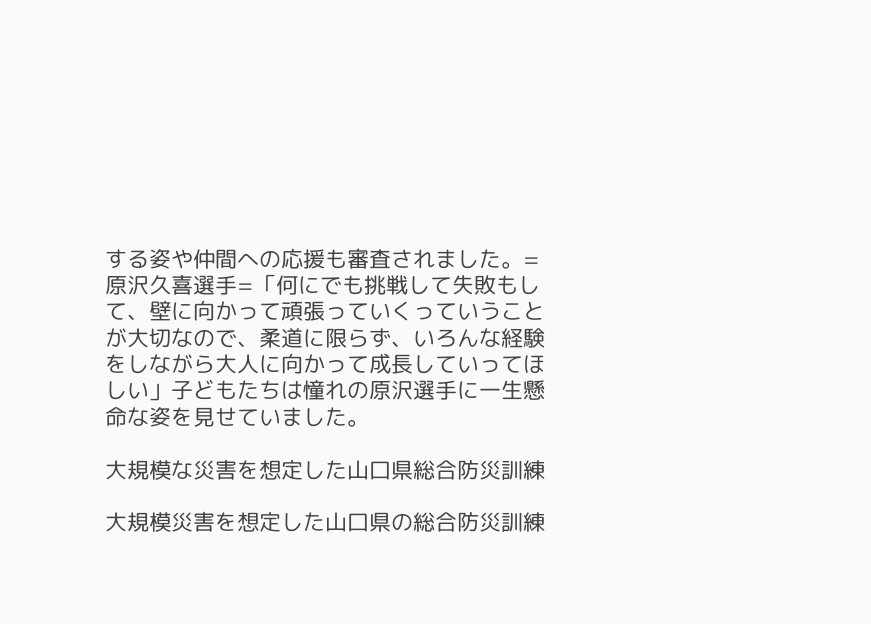する姿や仲間への応援も審査されました。=原沢久喜選手=「何にでも挑戦して失敗もして、壁に向かって頑張っていくっていうことが大切なので、柔道に限らず、いろんな経験をしながら大人に向かって成長していってほしい」子どもたちは憧れの原沢選手に一生懸命な姿を見せていました。

大規模な災害を想定した山口県総合防災訓練

大規模災害を想定した山口県の総合防災訓練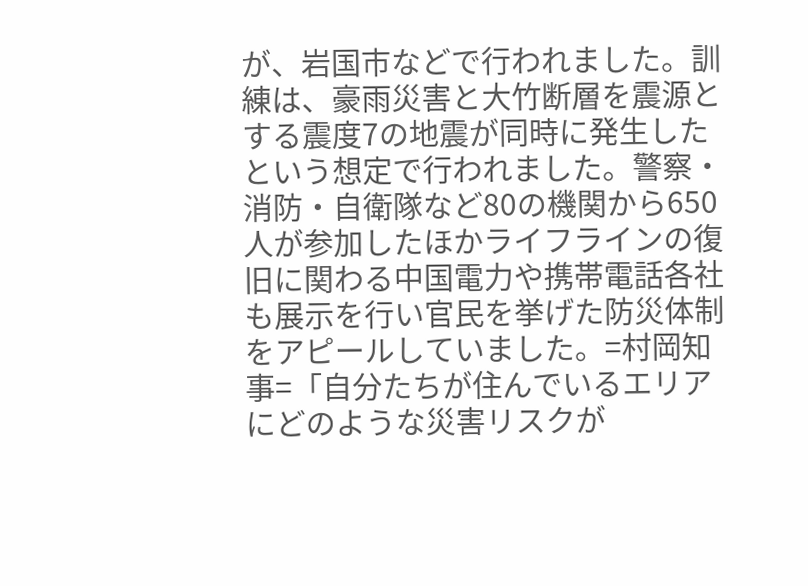が、岩国市などで行われました。訓練は、豪雨災害と大竹断層を震源とする震度7の地震が同時に発生したという想定で行われました。警察・消防・自衛隊など80の機関から650人が参加したほかライフラインの復旧に関わる中国電力や携帯電話各社も展示を行い官民を挙げた防災体制をアピールしていました。=村岡知事=「自分たちが住んでいるエリアにどのような災害リスクが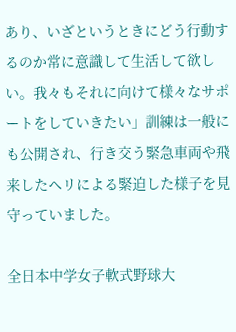あり、いざというときにどう行動するのか常に意識して生活して欲しい。我々もそれに向けて様々なサポートをしていきたい」訓練は一般にも公開され、行き交う緊急車両や飛来したヘリによる緊迫した様子を見守っていました。

全日本中学女子軟式野球大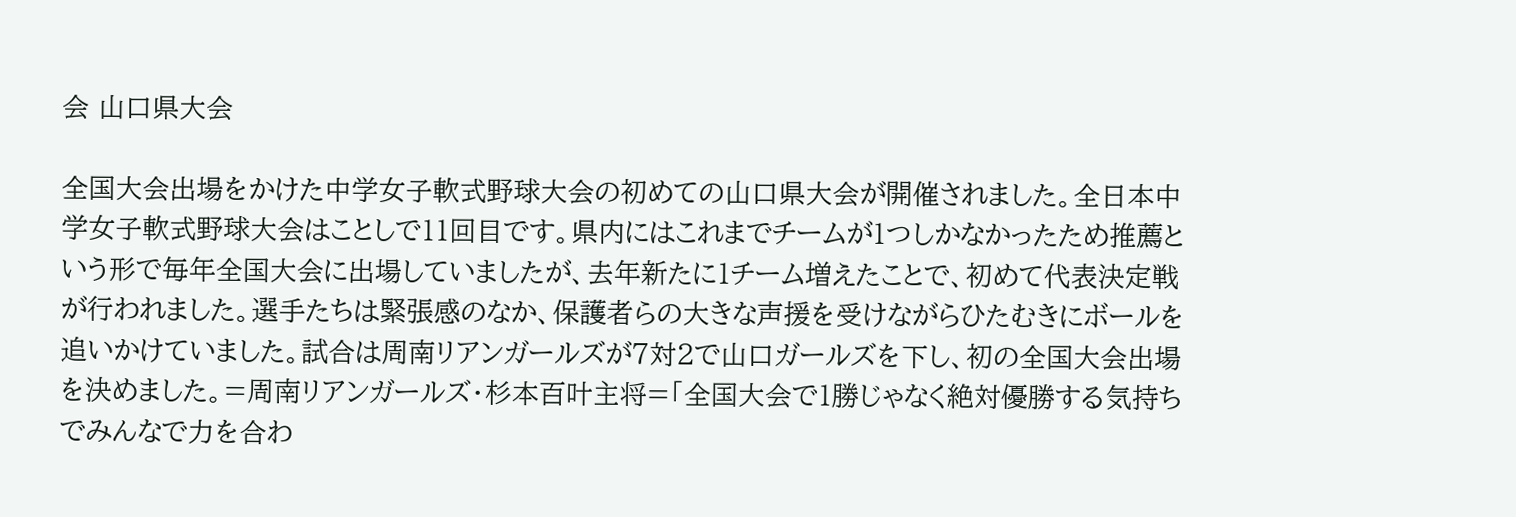会 山口県大会

全国大会出場をかけた中学女子軟式野球大会の初めての山口県大会が開催されました。全日本中学女子軟式野球大会はことしで11回目です。県内にはこれまでチームが1つしかなかったため推薦という形で毎年全国大会に出場していましたが、去年新たに1チーム増えたことで、初めて代表決定戦が行われました。選手たちは緊張感のなか、保護者らの大きな声援を受けながらひたむきにボールを追いかけていました。試合は周南リアンガールズが7対2で山口ガールズを下し、初の全国大会出場を決めました。=周南リアンガールズ・杉本百叶主将=「全国大会で1勝じゃなく絶対優勝する気持ちでみんなで力を合わ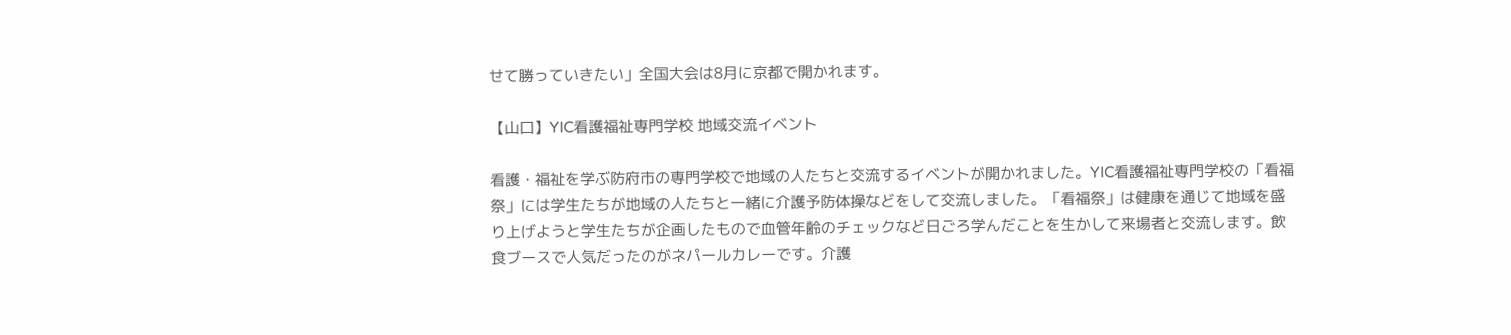せて勝っていきたい」全国大会は8月に京都で開かれます。

【山口】YIC看護福祉専門学校 地域交流イベント

看護・福祉を学ぶ防府市の専門学校で地域の人たちと交流するイベントが開かれました。YIC看護福祉専門学校の「看福祭」には学生たちが地域の人たちと一緒に介護予防体操などをして交流しました。「看福祭」は健康を通じて地域を盛り上げようと学生たちが企画したもので血管年齢のチェックなど日ごろ学んだことを生かして来場者と交流します。飲食ブースで人気だったのがネパールカレーです。介護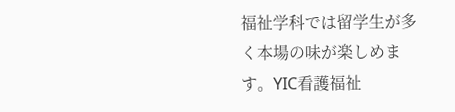福祉学科では留学生が多く本場の味が楽しめます。YIC看護福祉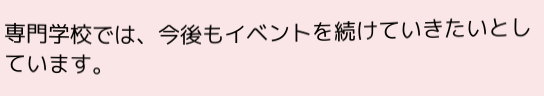専門学校では、今後もイベントを続けていきたいとしています。